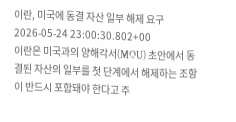이란, 미국에 동결 자산 일부 해제 요구
2026-05-24 23:00:30.802+00
이란은 미국과의 양해각서(MOU) 초안에서 동결된 자산의 일부를 첫 단계에서 해제하는 조항이 반드시 포함돼야 한다고 주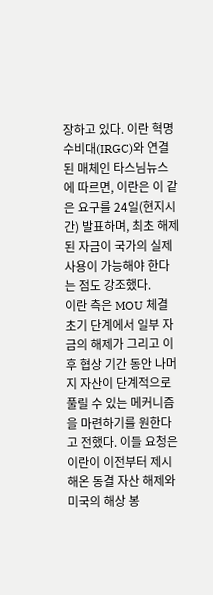장하고 있다. 이란 혁명수비대(IRGC)와 연결된 매체인 타스님뉴스에 따르면, 이란은 이 같은 요구를 24일(현지시간) 발표하며, 최초 해제된 자금이 국가의 실제 사용이 가능해야 한다는 점도 강조했다.
이란 측은 MOU 체결 초기 단계에서 일부 자금의 해제가 그리고 이후 협상 기간 동안 나머지 자산이 단계적으로 풀릴 수 있는 메커니즘을 마련하기를 원한다고 전했다. 이들 요청은 이란이 이전부터 제시해온 동결 자산 해제와 미국의 해상 봉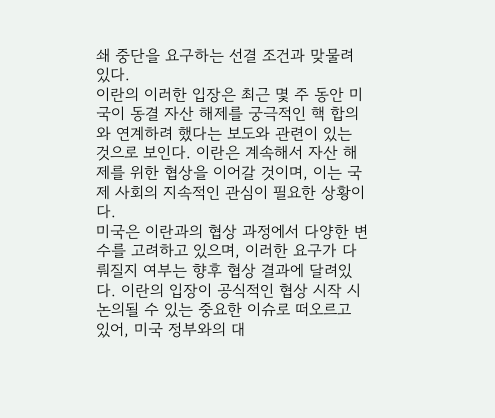쇄 중단을 요구하는 선결 조건과 맞물려 있다.
이란의 이러한 입장은 최근 몇 주 동안 미국이 동결 자산 해제를 궁극적인 핵 합의와 연계하려 했다는 보도와 관련이 있는 것으로 보인다. 이란은 계속해서 자산 해제를 위한 협상을 이어갈 것이며, 이는 국제 사회의 지속적인 관심이 필요한 상황이다.
미국은 이란과의 협상 과정에서 다양한 변수를 고려하고 있으며, 이러한 요구가 다뤄질지 여부는 향후 협상 결과에 달려있다. 이란의 입장이 공식적인 협상 시작 시 논의될 수 있는 중요한 이슈로 떠오르고 있어, 미국 정부와의 대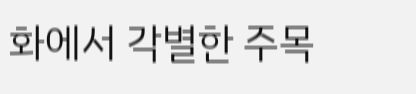화에서 각별한 주목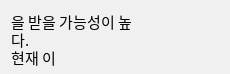을 받을 가능성이 높다.
현재 이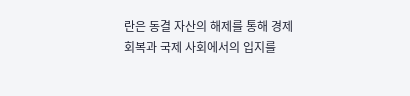란은 동결 자산의 해제를 통해 경제 회복과 국제 사회에서의 입지를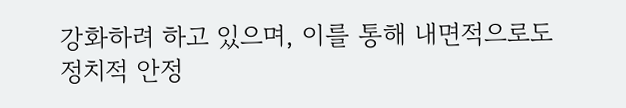강화하려 하고 있으며, 이를 통해 내면적으로도 정치적 안정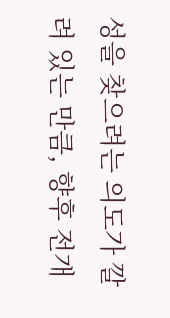성을 찾으려는 의도가 깔려 있는 만큼, 향후 전개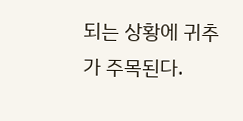되는 상황에 귀추가 주목된다.